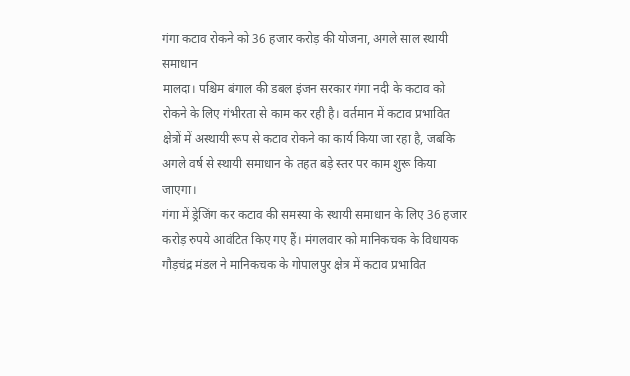गंगा कटाव रोकने को 36 हजार करोड़ की योजना, अगले साल स्थायी समाधान
मालदा। पश्चिम बंगाल की डबल इंजन सरकार गंगा नदी के कटाव को रोकने के लिए गंभीरता से काम कर रही है। वर्तमान में कटाव प्रभावित क्षेत्रों में अस्थायी रूप से कटाव रोकने का कार्य किया जा रहा है, जबकि अगले वर्ष से स्थायी समाधान के तहत बड़े स्तर पर काम शुरू किया जाएगा।
गंगा में ड्रेजिंग कर कटाव की समस्या के स्थायी समाधान के लिए 36 हजार करोड़ रुपये आवंटित किए गए हैं। मंगलवार को मानिकचक के विधायक गौड़चंद्र मंडल ने मानिकचक के गोपालपुर क्षेत्र में कटाव प्रभावित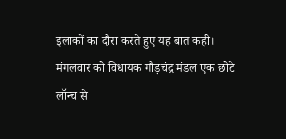इलाकों का दौरा करते हुए यह बात कही।
मंगलवार को विधायक गौड़चंद्र मंडल एक छोटे लॉन्च से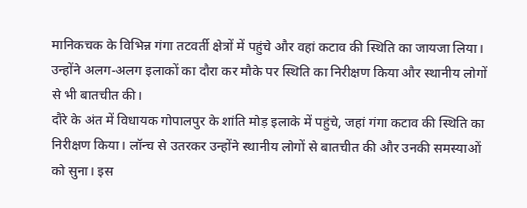मानिकचक के विभिन्न गंगा तटवर्ती क्षेत्रों में पहुंचे और वहां कटाव की स्थिति का जायजा लिया। उन्होंने अलग-अलग इलाकों का दौरा कर मौके पर स्थिति का निरीक्षण किया और स्थानीय लोगों से भी बातचीत की।
दौरे के अंत में विधायक गोपालपुर के शांति मोड़ इलाके में पहुंचे, जहां गंगा कटाव की स्थिति का निरीक्षण किया। लॉन्च से उतरकर उन्होंने स्थानीय लोगों से बातचीत की और उनकी समस्याओं को सुना। इस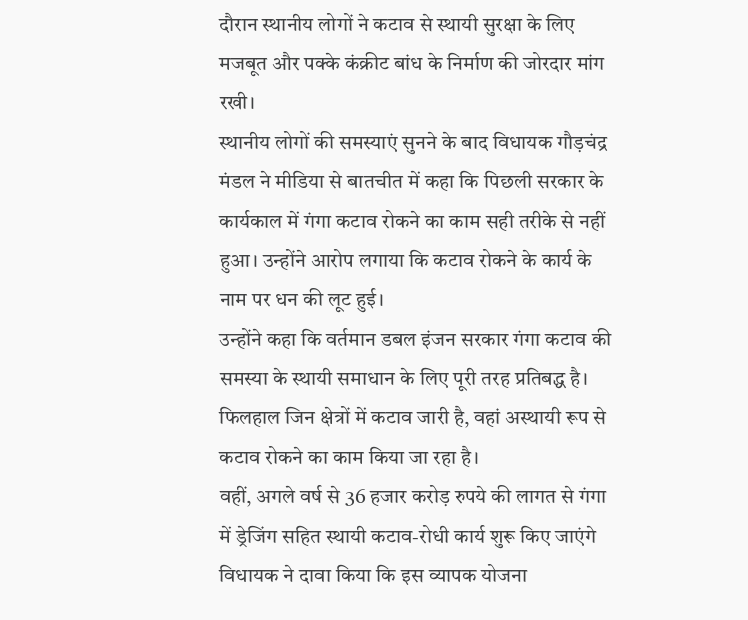दौरान स्थानीय लोगों ने कटाव से स्थायी सुरक्षा के लिए मजबूत और पक्के कंक्रीट बांध के निर्माण की जोरदार मांग रखी।
स्थानीय लोगों की समस्याएं सुनने के बाद विधायक गौड़चंद्र मंडल ने मीडिया से बातचीत में कहा कि पिछली सरकार के कार्यकाल में गंगा कटाव रोकने का काम सही तरीके से नहीं हुआ। उन्होंने आरोप लगाया कि कटाव रोकने के कार्य के नाम पर धन की लूट हुई।
उन्होंने कहा कि वर्तमान डबल इंजन सरकार गंगा कटाव की समस्या के स्थायी समाधान के लिए पूरी तरह प्रतिबद्ध है। फिलहाल जिन क्षेत्रों में कटाव जारी है, वहां अस्थायी रूप से कटाव रोकने का काम किया जा रहा है।
वहीं, अगले वर्ष से 36 हजार करोड़ रुपये की लागत से गंगा में ड्रेजिंग सहित स्थायी कटाव-रोधी कार्य शुरू किए जाएंगे विधायक ने दावा किया कि इस व्यापक योजना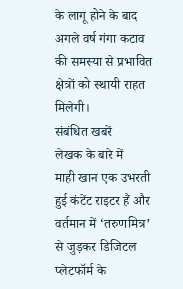के लागू होने के बाद अगले वर्ष गंगा कटाव की समस्या से प्रभावित क्षेत्रों को स्थायी राहत मिलेगी।
संबंधित खबरें
लेखक के बारे में
माही खान एक उभरती हुई कंटेंट राइटर हैं और वर्तमान में ‘तरुणमित्र’ से जुड़कर डिजिटल प्लेटफॉर्म के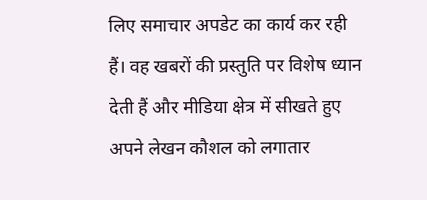लिए समाचार अपडेट का कार्य कर रही हैं। वह खबरों की प्रस्तुति पर विशेष ध्यान देती हैं और मीडिया क्षेत्र में सीखते हुए अपने लेखन कौशल को लगातार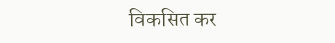विकसित कर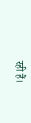रही हैं।